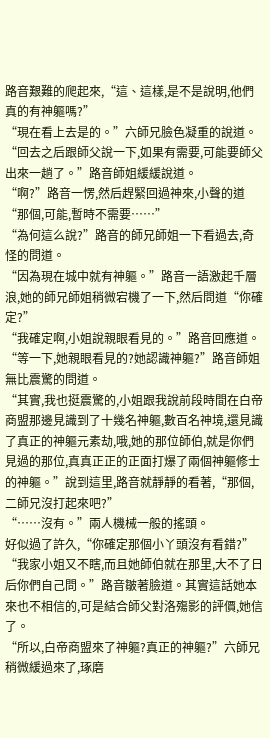路音艱難的爬起來,“這、這樣,是不是說明,他們真的有神軀嗎?”
“現在看上去是的。”六師兄臉色凝重的說道。
“回去之后跟師父說一下,如果有需要,可能要師父出來一趟了。”路音師姐緩緩說道。
“啊?”路音一愣,然后趕緊回過神來,小聲的道“那個,可能,暫時不需要……”
“為何這么說?”路音的師兄師姐一下看過去,奇怪的問道。
“因為現在城中就有神軀。”路音一語激起千層浪,她的師兄師姐稍微宕機了一下,然后問道“你確定?”
“我確定啊,小姐說親眼看見的。”路音回應道。
“等一下,她親眼看見的?她認識神軀?”路音師姐無比震驚的問道。
“其實,我也挺震驚的,小姐跟我說前段時間在白帝商盟那邊見識到了十幾名神軀,數百名神境,還見識了真正的神軀元素劫,哦,她的那位師伯,就是你們見過的那位,真真正正的正面打爆了兩個神軀修士的神軀。”說到這里,路音就靜靜的看著,“那個,二師兄沒打起來吧?”
“……沒有。”兩人機械一般的搖頭。
好似過了許久,“你確定那個小丫頭沒有看錯?”
“我家小姐又不瞎,而且她師伯就在那里,大不了日后你們自己問。”路音皺著臉道。其實這話她本來也不相信的,可是結合師父對洛殤影的評價,她信了。
“所以,白帝商盟來了神軀?真正的神軀?”六師兄稍微緩過來了,琢磨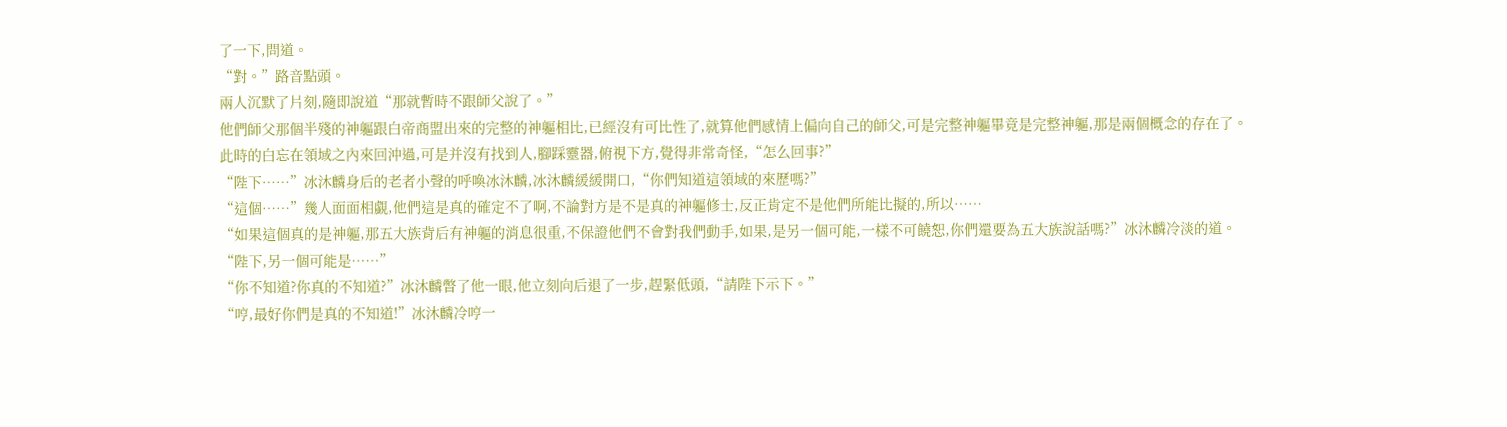了一下,問道。
“對。”路音點頭。
兩人沉默了片刻,隨即說道“那就暫時不跟師父說了。”
他們師父那個半殘的神軀跟白帝商盟出來的完整的神軀相比,已經沒有可比性了,就算他們感情上偏向自己的師父,可是完整神軀畢竟是完整神軀,那是兩個概念的存在了。
此時的白忘在領域之內來回沖過,可是并沒有找到人,腳踩靈器,俯視下方,覺得非常奇怪,“怎么回事?”
“陛下……”冰沐麟身后的老者小聲的呼喚冰沐麟,冰沐麟緩緩開口,“你們知道這領域的來歷嗎?”
“這個……”幾人面面相覷,他們這是真的確定不了啊,不論對方是不是真的神軀修士,反正肯定不是他們所能比擬的,所以……
“如果這個真的是神軀,那五大族背后有神軀的消息很重,不保證他們不會對我們動手,如果,是另一個可能,一樣不可饒恕,你們還要為五大族說話嗎?”冰沐麟冷淡的道。
“陛下,另一個可能是……”
“你不知道?你真的不知道?”冰沐麟瞥了他一眼,他立刻向后退了一步,趕緊低頭,“請陛下示下。”
“哼,最好你們是真的不知道!”冰沐麟冷哼一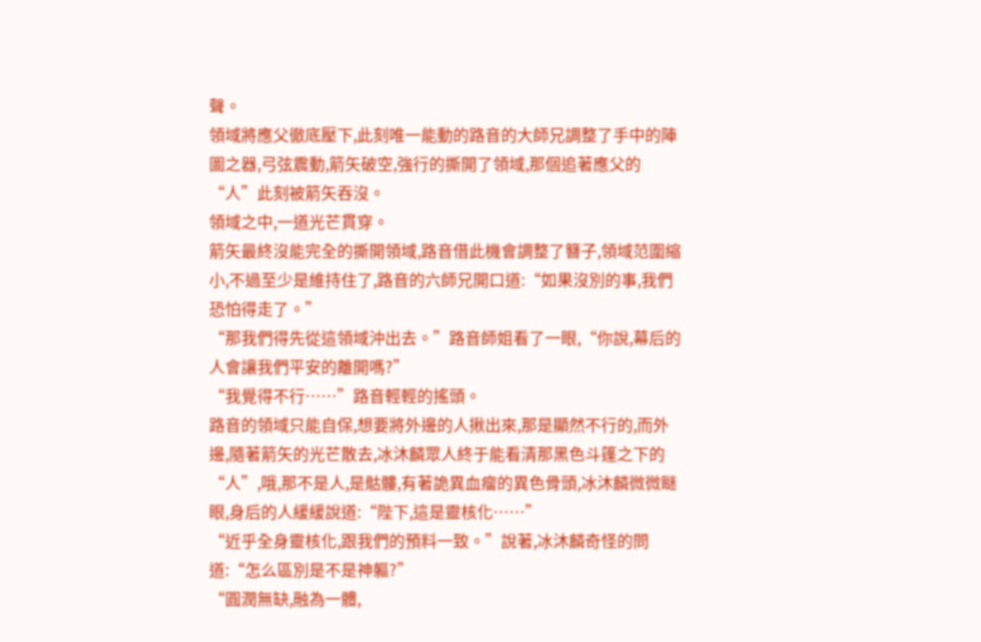聲。
領域將應父徹底壓下,此刻唯一能動的路音的大師兄調整了手中的陣圖之器,弓弦震動,箭矢破空,強行的撕開了領域,那個追著應父的“人”此刻被箭矢吞沒。
領域之中,一道光芒貫穿。
箭矢最終沒能完全的撕開領域,路音借此機會調整了簪子,領域范圍縮小,不過至少是維持住了,路音的六師兄開口道:“如果沒別的事,我們恐怕得走了。”
“那我們得先從這領域沖出去。”路音師姐看了一眼,“你說,幕后的人會讓我們平安的離開嗎?”
“我覺得不行……”路音輕輕的搖頭。
路音的領域只能自保,想要將外邊的人揪出來,那是顯然不行的,而外邊,隨著箭矢的光芒散去,冰沐麟眾人終于能看清那黑色斗篷之下的“人”,哦,那不是人,是骷髏,有著詭異血瘤的異色骨頭,冰沐麟微微瞇眼,身后的人緩緩說道:“陛下,這是靈核化……”
“近乎全身靈核化,跟我們的預料一致。”說著,冰沐麟奇怪的問道:“怎么區別是不是神軀?”
“圓潤無缺,融為一體,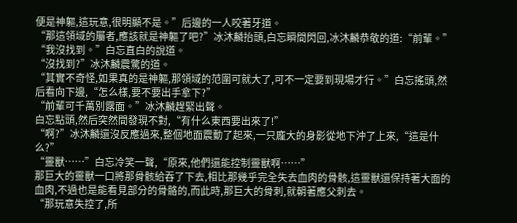便是神軀,這玩意,很明顯不是。”后邊的一人咬著牙道。
“那這領域的屬者,應該就是神軀了吧?”冰沐麟抬頭,白忘瞬間閃回,冰沐麟恭敬的道:“前輩。”
“我沒找到。”白忘直白的說道。
“沒找到?”冰沐麟震驚的道。
“其實不奇怪,如果真的是神軀,那領域的范圍可就大了,可不一定要到現場才行。”白忘搖頭,然后看向下邊,“怎么樣,要不要出手拿下?”
“前輩可千萬別露面。”冰沐麟趕緊出聲。
白忘點頭,然后突然間發現不對,“有什么東西要出來了!”
“啊?”冰沐麟還沒反應過來,整個地面震動了起來,一只龐大的身影從地下沖了上來,“這是什么?”
“靈獸……”白忘冷笑一聲,“原來,他們還能控制靈獸啊……”
那巨大的靈獸一口將那骨骸給吞了下去,相比那幾乎完全失去血肉的骨骸,這靈獸還保持著大面的血肉,不過也是能看見部分的骨骼的,而此時,那巨大的骨刺,就朝著應父刺去。
“那玩意失控了,所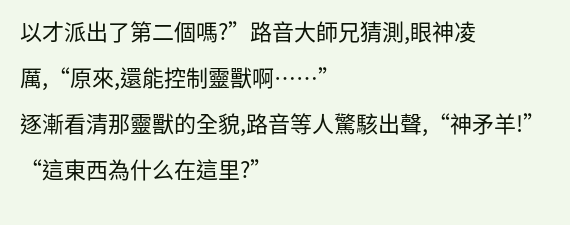以才派出了第二個嗎?”路音大師兄猜測,眼神凌厲,“原來,還能控制靈獸啊……”
逐漸看清那靈獸的全貌,路音等人驚駭出聲,“神矛羊!”
“這東西為什么在這里?”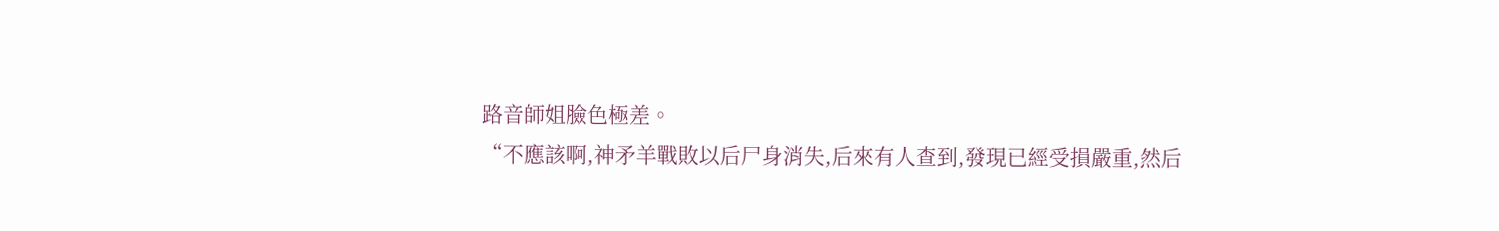路音師姐臉色極差。
“不應該啊,神矛羊戰敗以后尸身消失,后來有人查到,發現已經受損嚴重,然后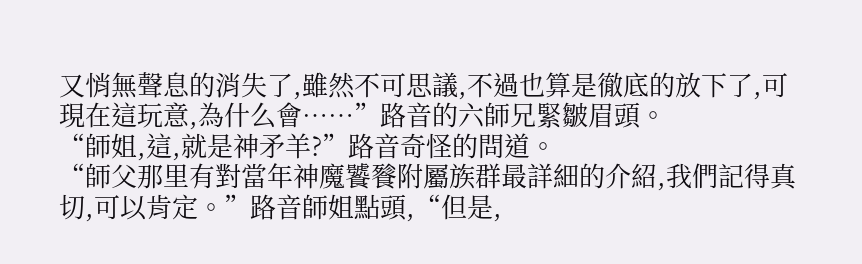又悄無聲息的消失了,雖然不可思議,不過也算是徹底的放下了,可現在這玩意,為什么會……”路音的六師兄緊皺眉頭。
“師姐,這,就是神矛羊?”路音奇怪的問道。
“師父那里有對當年神魔饕餮附屬族群最詳細的介紹,我們記得真切,可以肯定。”路音師姐點頭,“但是,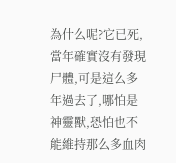為什么呢?它已死,當年確實沒有發現尸體,可是這么多年過去了,哪怕是神靈獸,恐怕也不能維持那么多血肉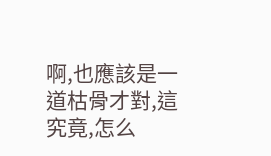啊,也應該是一道枯骨才對,這究竟,怎么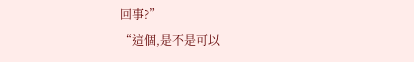回事?”
“這個,是不是可以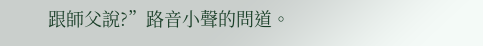跟師父說?”路音小聲的問道。